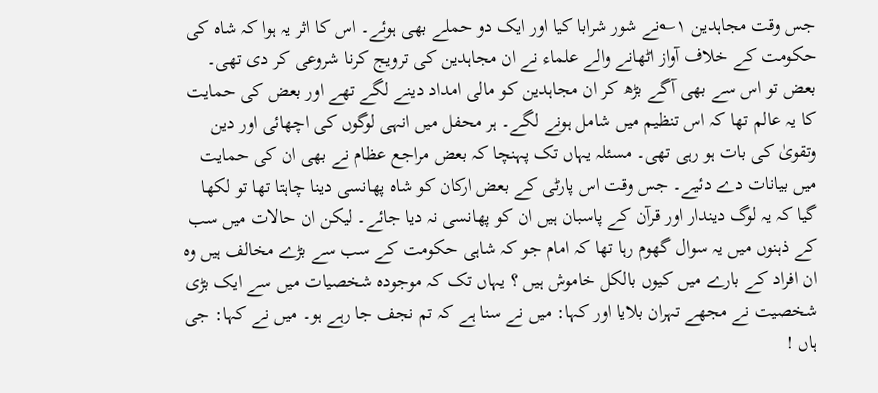جس وقت مجاہدین ۱؎نے شور شرابا کیا اور ایک دو حملے بھی ہوئے۔ اس کا اثر یہ ہوا کہ شاہ کی حکومت کے خلاف آواز اٹھانے والے علماء نے ان مجاہدین کی ترویج کرنا شروعی کر دی تھی۔ بعض تو اس سے بھی آگے بڑھ کر ان مجاہدین کو مالی امداد دینے لگے تھے اور بعض کی حمایت کا یہ عالم تھا کہ اس تنظیم میں شامل ہونے لگے۔ ہر محفل میں انہی لوگوں کی اچھائی اور دین وتقویٰ کی بات ہو رہی تھی۔ مسئلہ یہاں تک پہنچا کہ بعض مراجع عظام نے بھی ان کی حمایت میں بیانات دے دئیے۔ جس وقت اس پارٹی کے بعض ارکان کو شاہ پھانسی دینا چاہتا تھا تو لکھا گیا کہ یہ لوگ دیندار اور قرآن کے پاسبان ہیں ان کو پھانسی نہ دیا جائے۔ لیکن ان حالات میں سب کے ذہنوں میں یہ سوال گھوم رہا تھا کہ امام جو کہ شاہی حکومت کے سب سے بڑے مخالف ہیں وہ ان افراد کے بارے میں کیوں بالکل خاموش ہیں ؟ یہاں تک کہ موجودہ شخصیات میں سے ایک بڑی شخصیت نے مجھے تہران بلایا اور کہا: میں نے سنا ہے کہ تم نجف جا رہے ہو۔ میں نے کہا: جی ہاں !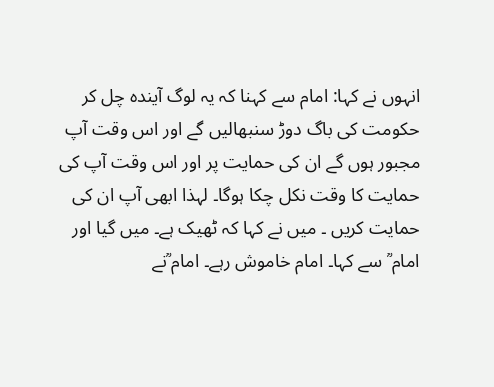انہوں نے کہا: امام سے کہنا کہ یہ لوگ آیندہ چل کر حکومت کی باگ دوڑ سنبھالیں گے اور اس وقت آپ مجبور ہوں گے ان کی حمایت پر اور اس وقت آپ کی حمایت کا وقت نکل چکا ہوگا۔ لہذا ابھی آپ ان کی حمایت کریں ۔ میں نے کہا کہ ٹھیک ہے۔ میں گیا اور امام ؒ سے کہا۔ امام خاموش رہے۔ امام ؒنے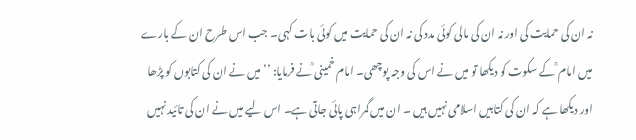نہ ان کی حمایت کی اور نہ ان کی مالی کوئی مدد کی نہ ان کی حمایت میں کوئی بات کہی۔ جب اس طرح ان کے بارے میں امام ؒ کے سکوت کو دیکھا تو میں نے اس کی وجہ پوچھی۔ امام خمینی ؒنے فرمایا: ’’میں نے ان کی کتابوں کو پڑھا اور دیکھا ہے کہ ان کی کتابیں اسلامی نہیں ہیں ۔ ان میں گمراہی پائی جاتی ہے۔ اس لیے میں نے ان کی تائید نہیں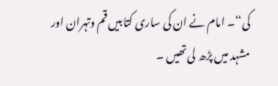کی‘‘۔ امام نے ان کی ساری کتابیں قم وتہران اور مشہد میں پڑھ لی تھیں ۔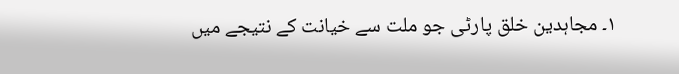۱۔ مجاہدین خلق پارٹی جو ملت سے خیانت کے نتیجے میں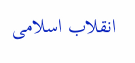انقلاب اسلامی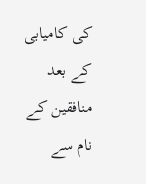کی کامیابی کے بعد منافقین کے نام سے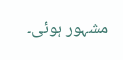مشہور ہوئی۔